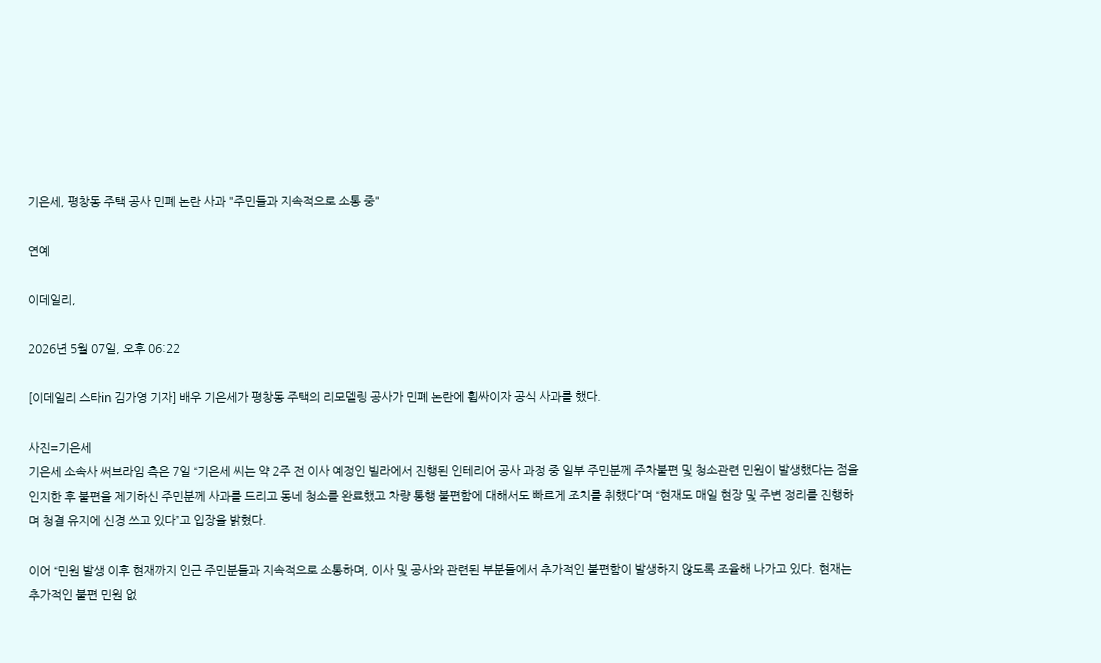기은세, 평창동 주택 공사 민폐 논란 사과 "주민들과 지속적으로 소통 중"

연예

이데일리,

2026년 5월 07일, 오후 06:22

[이데일리 스타in 김가영 기자] 배우 기은세가 평창동 주택의 리모델링 공사가 민폐 논란에 휩싸이자 공식 사과를 했다.

사진=기은세
기은세 소속사 써브라임 측은 7일 “기은세 씨는 약 2주 전 이사 예정인 빌라에서 진행된 인테리어 공사 과정 중 일부 주민분께 주차불편 및 청소관련 민원이 발생했다는 점을 인지한 후 불편을 제기하신 주민분께 사과를 드리고 동네 청소를 완료했고 차량 통행 불편함에 대해서도 빠르게 조치를 취했다”며 “현재도 매일 현장 및 주변 정리를 진행하며 청결 유지에 신경 쓰고 있다”고 입장을 밝혔다.

이어 “민원 발생 이후 현재까지 인근 주민분들과 지속적으로 소통하며, 이사 및 공사와 관련된 부분들에서 추가적인 불편함이 발생하지 않도록 조율해 나가고 있다. 현재는 추가적인 불편 민원 없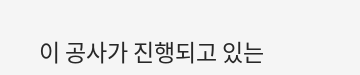이 공사가 진행되고 있는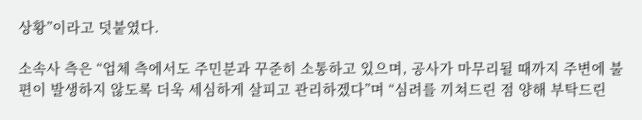상황”이라고 덧붙였다.

소속사 측은 “업체 측에서도 주민분과 꾸준히 소통하고 있으며, 공사가 마무리될 때까지 주변에 불편이 발생하지 않도록 더욱 세심하게 살피고 관리하겠다”며 “심려를 끼쳐드린 점 양해 부탁드린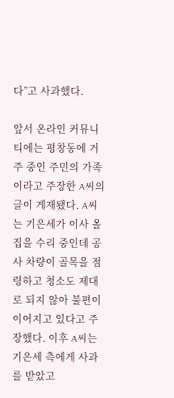다”고 사과했다.

앞서 온라인 커뮤니티에는 평창동에 거주 중인 주민의 가족이라고 주장한 A씨의 글이 게재됐다. A씨는 기은세가 이사 올 집을 수리 중인데 공사 차량이 골목을 점령하고 청소도 제대로 되지 않아 불편이 이어지고 있다고 주장했다. 이후 A씨는 기은세 측에게 사과를 받았고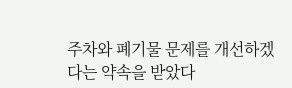주차와 폐기물 문제를 개선하겠다는 약속을 받았다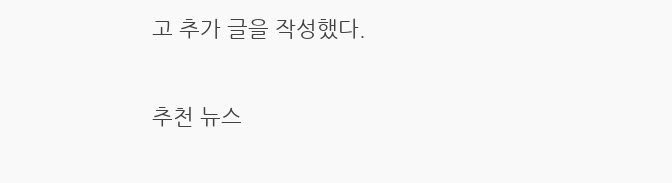고 추가 글을 작성했다.

추천 뉴스